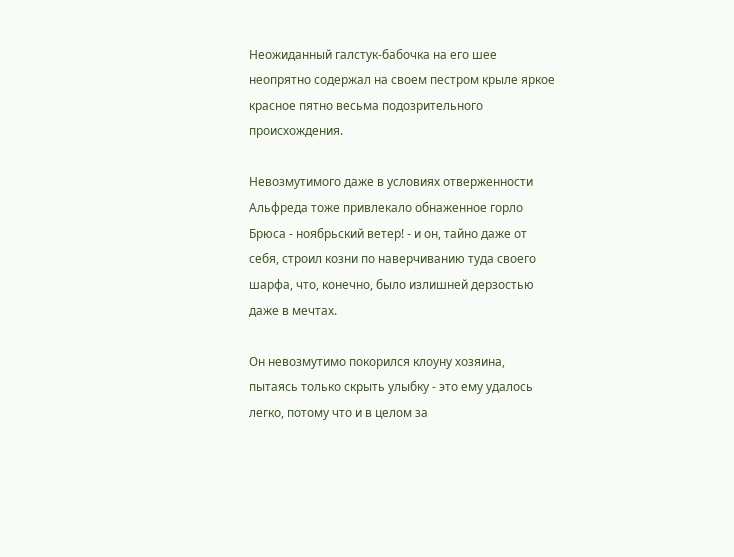Неожиданный галстук-бабочка на его шее неопрятно содержал на своем пестром крыле яркое красное пятно весьма подозрительного происхождения.

Невозмутимого даже в условиях отверженности Альфреда тоже привлекало обнаженное горло Брюса - ноябрьский ветер! - и он, тайно даже от себя, строил козни по наверчиванию туда своего шарфа, что, конечно, было излишней дерзостью даже в мечтах.

Он невозмутимо покорился клоуну хозяина, пытаясь только скрыть улыбку - это ему удалось легко, потому что и в целом за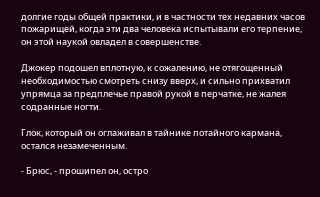долгие годы общей практики, и в частности тех недавних часов пожарищей, когда эти два человека испытывали его терпение, он этой наукой овладел в совершенстве.

Джокер подошел вплотную, к сожалению, не отягощенный необходимостью смотреть снизу вверх, и сильно прихватил упрямца за предплечье правой рукой в перчатке, не жалея содранные ногти.

Глок, который он оглаживал в тайнике потайного кармана, остался незамеченным.

- Брюс, - прошипел он, остро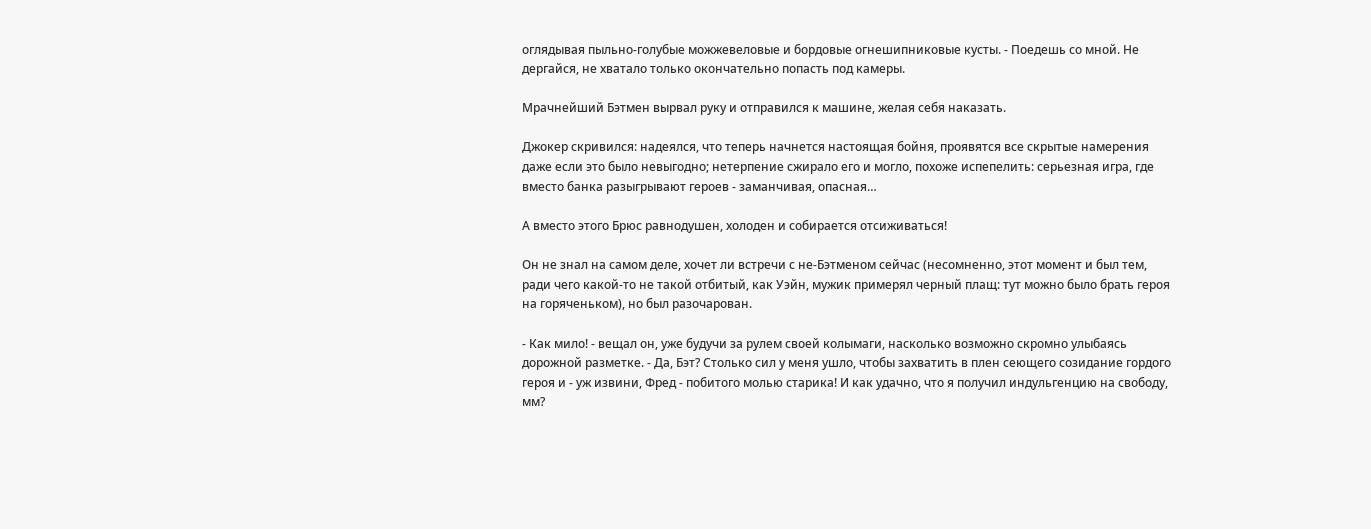оглядывая пыльно-голубые можжевеловые и бордовые огнешипниковые кусты. - Поедешь со мной. Не дергайся, не хватало только окончательно попасть под камеры.

Мрачнейший Бэтмен вырвал руку и отправился к машине, желая себя наказать.

Джокер скривился: надеялся, что теперь начнется настоящая бойня, проявятся все скрытые намерения даже если это было невыгодно; нетерпение сжирало его и могло, похоже испепелить: серьезная игра, где вместо банка разыгрывают героев - заманчивая, опасная…

А вместо этого Брюс равнодушен, холоден и собирается отсиживаться!

Он не знал на самом деле, хочет ли встречи с не-Бэтменом сейчас (несомненно, этот момент и был тем, ради чего какой-то не такой отбитый, как Уэйн, мужик примерял черный плащ: тут можно было брать героя на горяченьком), но был разочарован.

- Как мило! - вещал он, уже будучи за рулем своей колымаги, насколько возможно скромно улыбаясь дорожной разметке. - Да, Бэт? Столько сил у меня ушло, чтобы захватить в плен сеющего созидание гордого героя и - уж извини, Фред - побитого молью старика! И как удачно, что я получил индульгенцию на свободу, мм?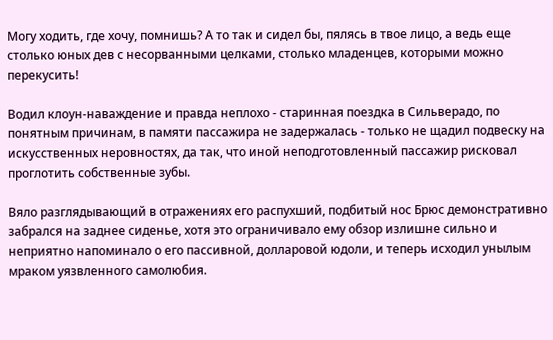Могу ходить, где хочу, помнишь? А то так и сидел бы, пялясь в твое лицо, а ведь еще столько юных дев с несорванными целками, столько младенцев, которыми можно перекусить!

Водил клоун-наваждение и правда неплохо - старинная поездка в Сильверадо, по понятным причинам, в памяти пассажира не задержалась - только не щадил подвеску на искусственных неровностях, да так, что иной неподготовленный пассажир рисковал проглотить собственные зубы.

Вяло разглядывающий в отражениях его распухший, подбитый нос Брюс демонстративно забрался на заднее сиденье, хотя это ограничивало ему обзор излишне сильно и неприятно напоминало о его пассивной, долларовой юдоли, и теперь исходил унылым мраком уязвленного самолюбия.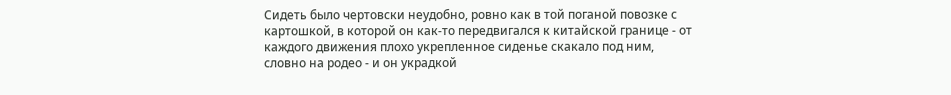Сидеть было чертовски неудобно, ровно как в той поганой повозке с картошкой, в которой он как-то передвигался к китайской границе - от каждого движения плохо укрепленное сиденье скакало под ним, словно на родео - и он украдкой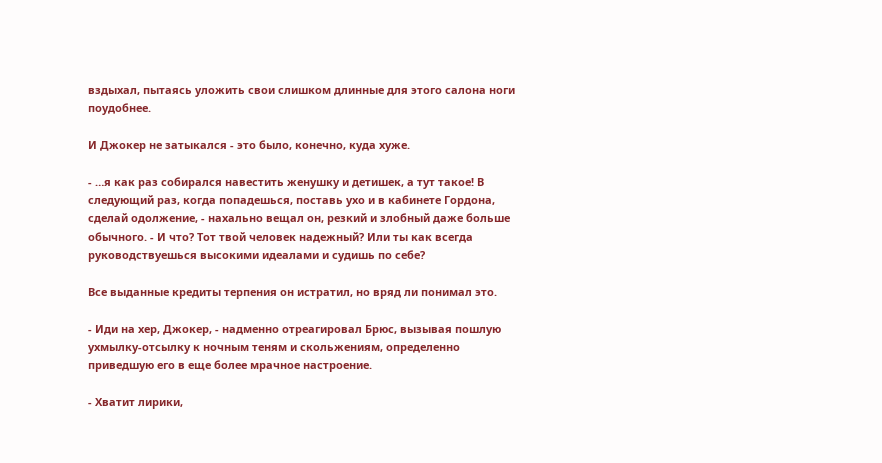вздыхал, пытаясь уложить свои слишком длинные для этого салона ноги поудобнее.

И Джокер не затыкался - это было, конечно, куда хуже.

- …я как раз собирался навестить женушку и детишек, а тут такое! В следующий раз, когда попадешься, поставь ухо и в кабинете Гордона, сделай одолжение, - нахально вещал он, резкий и злобный даже больше обычного. - И что? Тот твой человек надежный? Или ты как всегда руководствуешься высокими идеалами и судишь по себе?

Все выданные кредиты терпения он истратил, но вряд ли понимал это.

- Иди на хер, Джокер, - надменно отреагировал Брюс, вызывая пошлую ухмылку-отсылку к ночным теням и скольжениям, определенно приведшую его в еще более мрачное настроение.

- Хватит лирики,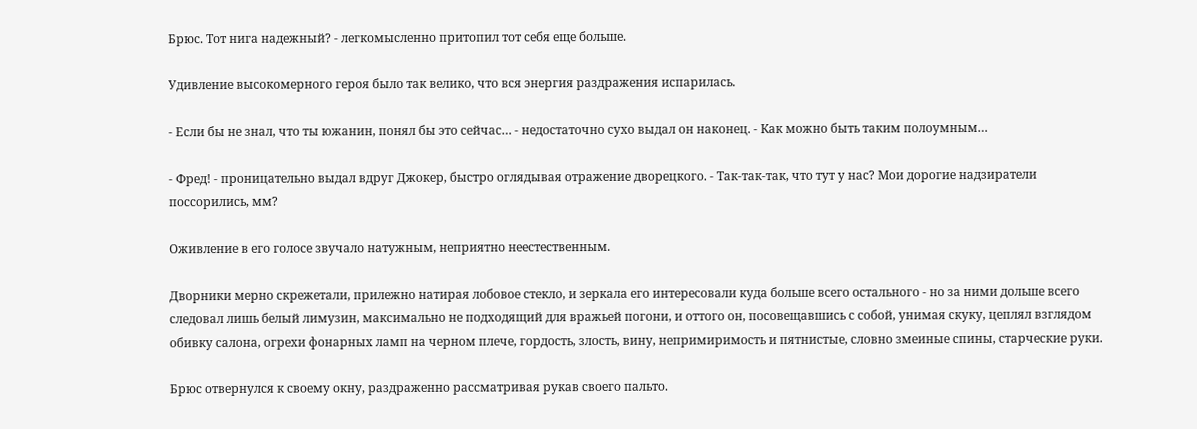Брюс. Тот нига надежный? - легкомысленно притопил тот себя еще больше.

Удивление высокомерного героя было так велико, что вся энергия раздражения испарилась.

- Если бы не знал, что ты южанин, понял бы это сейчас… - недостаточно сухо выдал он наконец. - Как можно быть таким полоумным…

- Фред! - проницательно выдал вдруг Джокер, быстро оглядывая отражение дворецкого. - Так-так-так, что тут у нас? Мои дорогие надзиратели поссорились, мм?

Оживление в его голосе звучало натужным, неприятно неестественным.

Дворники мерно скрежетали, прилежно натирая лобовое стекло, и зеркала его интересовали куда больше всего остального - но за ними дольше всего следовал лишь белый лимузин, максимально не подходящий для вражьей погони, и оттого он, посовещавшись с собой, унимая скуку, цеплял взглядом обивку салона, огрехи фонарных ламп на черном плече, гордость, злость, вину, непримиримость и пятнистые, словно змеиные спины, старческие руки.

Брюс отвернулся к своему окну, раздраженно рассматривая рукав своего пальто.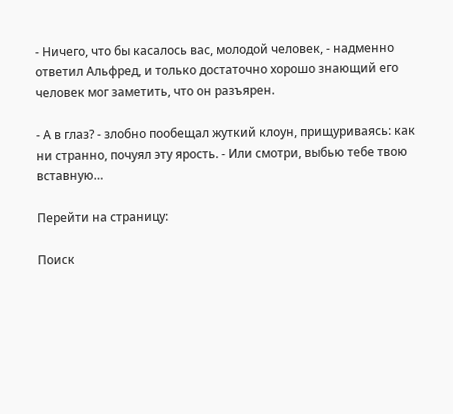- Ничего, что бы касалось вас, молодой человек, - надменно ответил Альфред, и только достаточно хорошо знающий его человек мог заметить, что он разъярен.

- А в глаз? - злобно пообещал жуткий клоун, прищуриваясь: как ни странно, почуял эту ярость. - Или смотри, выбью тебе твою вставную…

Перейти на страницу:

Поиск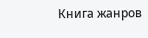Книга жанров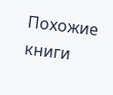Похожие книги